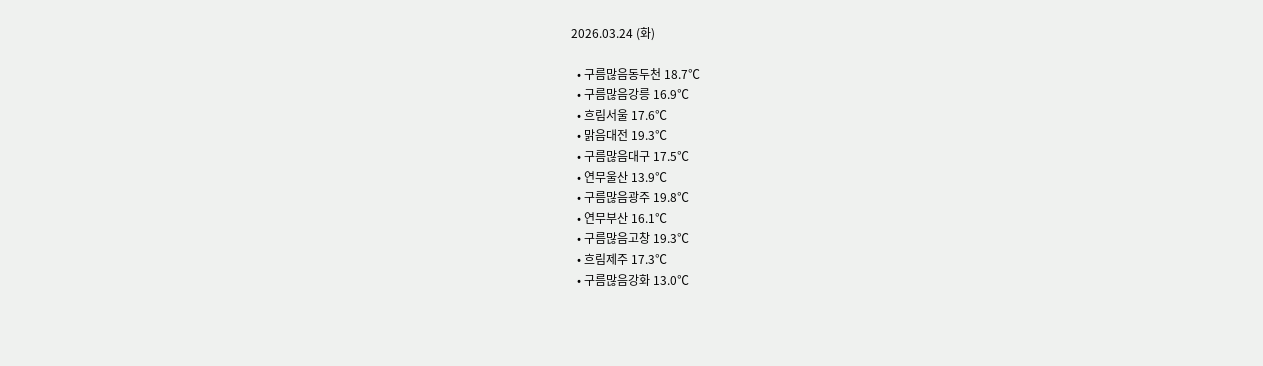2026.03.24 (화)

  • 구름많음동두천 18.7℃
  • 구름많음강릉 16.9℃
  • 흐림서울 17.6℃
  • 맑음대전 19.3℃
  • 구름많음대구 17.5℃
  • 연무울산 13.9℃
  • 구름많음광주 19.8℃
  • 연무부산 16.1℃
  • 구름많음고창 19.3℃
  • 흐림제주 17.3℃
  • 구름많음강화 13.0℃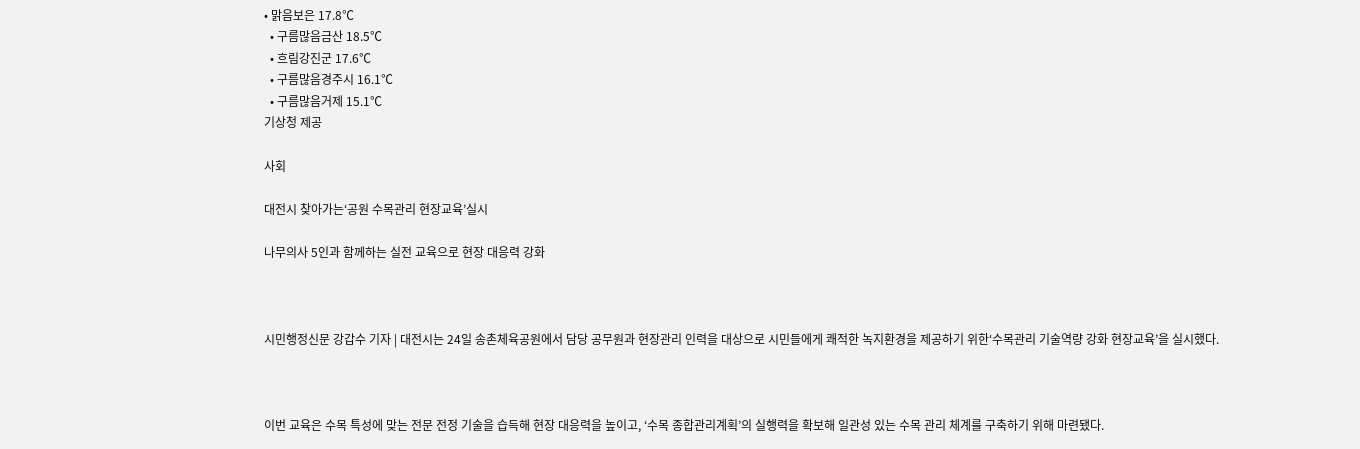• 맑음보은 17.8℃
  • 구름많음금산 18.5℃
  • 흐림강진군 17.6℃
  • 구름많음경주시 16.1℃
  • 구름많음거제 15.1℃
기상청 제공

사회

대전시 찾아가는‘공원 수목관리 현장교육’실시

나무의사 5인과 함께하는 실전 교육으로 현장 대응력 강화



시민행정신문 강갑수 기자 | 대전시는 24일 송촌체육공원에서 담당 공무원과 현장관리 인력을 대상으로 시민들에게 쾌적한 녹지환경을 제공하기 위한‘수목관리 기술역량 강화 현장교육’을 실시했다.



이번 교육은 수목 특성에 맞는 전문 전정 기술을 습득해 현장 대응력을 높이고, ‘수목 종합관리계획’의 실행력을 확보해 일관성 있는 수목 관리 체계를 구축하기 위해 마련됐다.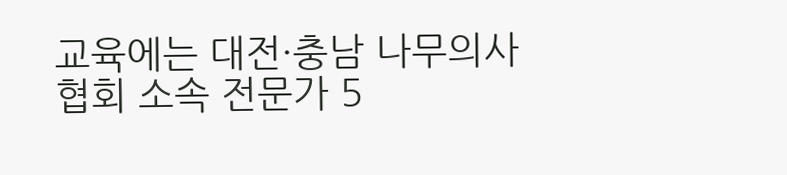교육에는 대전·충남 나무의사협회 소속 전문가 5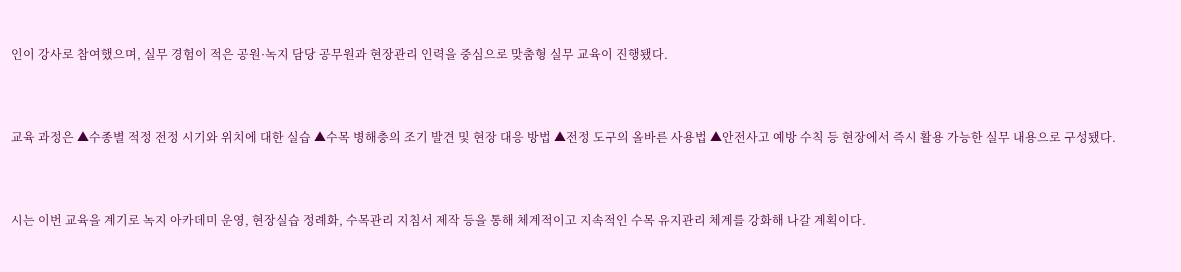인이 강사로 참여했으며, 실무 경험이 적은 공원·녹지 담당 공무원과 현장관리 인력을 중심으로 맞춤형 실무 교육이 진행됐다.



교육 과정은 ▲수종별 적정 전정 시기와 위치에 대한 실습 ▲수목 병해충의 조기 발견 및 현장 대응 방법 ▲전정 도구의 올바른 사용법 ▲안전사고 예방 수칙 등 현장에서 즉시 활용 가능한 실무 내용으로 구성됐다.



시는 이번 교육을 계기로 녹지 아카데미 운영, 현장실습 정례화, 수목관리 지침서 제작 등을 통해 체계적이고 지속적인 수목 유지관리 체계를 강화해 나갈 계획이다.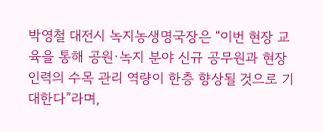박영철 대전시 녹지농생명국장은 “이번 현장 교육을 통해 공원·녹지 분야 신규 공무원과 현장 인력의 수목 관리 역량이 한층 향상될 것으로 기대한다”라며,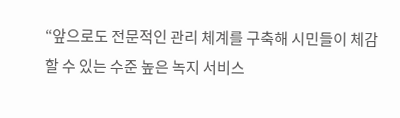“앞으로도 전문적인 관리 체계를 구축해 시민들이 체감할 수 있는 수준 높은 녹지 서비스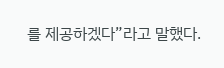를 제공하겠다”라고 말했다.